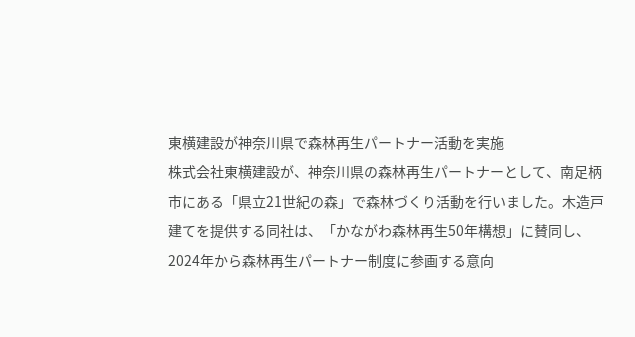東横建設が神奈川県で森林再生パートナー活動を実施
株式会社東横建設が、神奈川県の森林再生パートナーとして、南足柄市にある「県立21世紀の森」で森林づくり活動を行いました。木造戸建てを提供する同社は、「かながわ森林再生50年構想」に賛同し、2024年から森林再生パートナー制度に参画する意向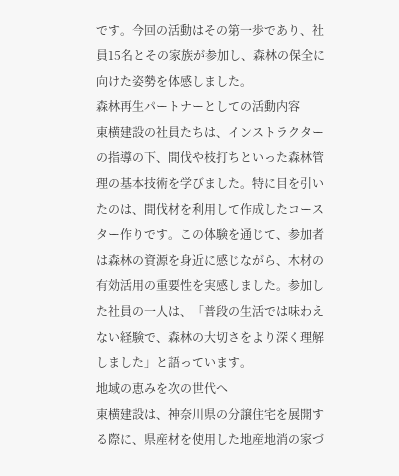です。今回の活動はその第一歩であり、社員15名とその家族が参加し、森林の保全に向けた姿勢を体感しました。
森林再生パートナーとしての活動内容
東横建設の社員たちは、インストラクターの指導の下、間伐や枝打ちといった森林管理の基本技術を学びました。特に目を引いたのは、間伐材を利用して作成したコースター作りです。この体験を通じて、参加者は森林の資源を身近に感じながら、木材の有効活用の重要性を実感しました。参加した社員の一人は、「普段の生活では味わえない経験で、森林の大切さをより深く理解しました」と語っています。
地域の恵みを次の世代へ
東横建設は、神奈川県の分譲住宅を展開する際に、県産材を使用した地産地消の家づ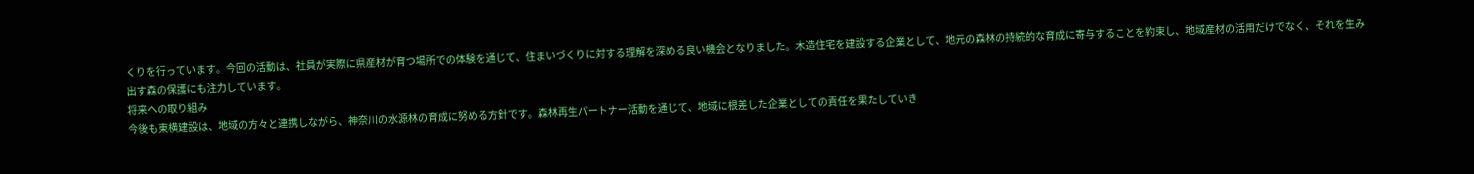くりを行っています。今回の活動は、社員が実際に県産材が育つ場所での体験を通じて、住まいづくりに対する理解を深める良い機会となりました。木造住宅を建設する企業として、地元の森林の持続的な育成に寄与することを約束し、地域産材の活用だけでなく、それを生み出す森の保護にも注力しています。
将来への取り組み
今後も東横建設は、地域の方々と連携しながら、神奈川の水源林の育成に努める方針です。森林再生パートナー活動を通じて、地域に根差した企業としての責任を果たしていき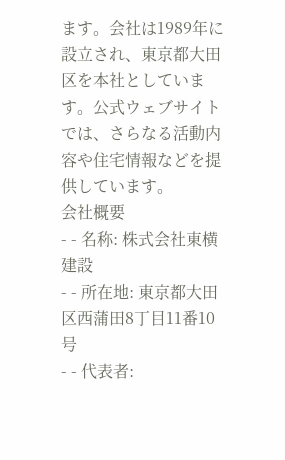ます。会社は1989年に設立され、東京都大田区を本社としています。公式ウェブサイトでは、さらなる活動内容や住宅情報などを提供しています。
会社概要
- - 名称: 株式会社東横建設
- - 所在地: 東京都大田区西蒲田8丁目11番10号
- - 代表者: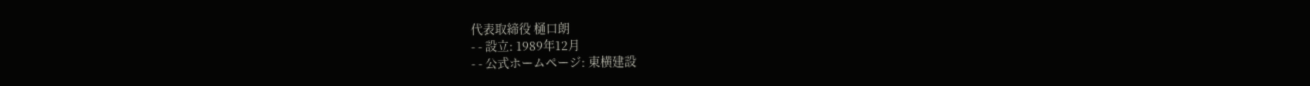代表取締役 樋口朗
- - 設立: 1989年12月
- - 公式ホームページ: 東横建設